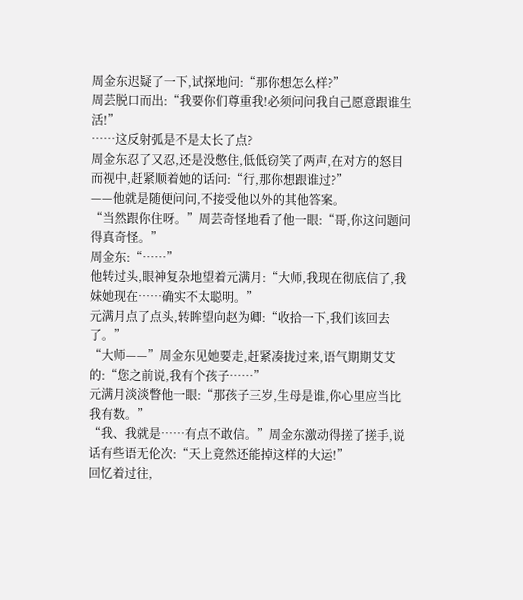周金东迟疑了一下,试探地问:“那你想怎么样?”
周芸脱口而出:“我要你们尊重我!必须问问我自己愿意跟谁生活!”
……这反射弧是不是太长了点?
周金东忍了又忍,还是没憋住,低低窃笑了两声,在对方的怒目而视中,赶紧顺着她的话问:“行,那你想跟谁过?”
——他就是随便问问,不接受他以外的其他答案。
“当然跟你住呀。”周芸奇怪地看了他一眼:“哥,你这问题问得真奇怪。”
周金东:“……”
他转过头,眼神复杂地望着元满月:“大师,我现在彻底信了,我妹她现在……确实不太聪明。”
元满月点了点头,转眸望向赵为卿:“收拾一下,我们该回去了。”
“大师——”周金东见她要走,赶紧凑拢过来,语气期期艾艾的:“您之前说,我有个孩子……”
元满月淡淡瞥他一眼:“那孩子三岁,生母是谁,你心里应当比我有数。”
“我、我就是……有点不敢信。”周金东激动得搓了搓手,说话有些语无伦次:“天上竟然还能掉这样的大运!”
回忆着过往,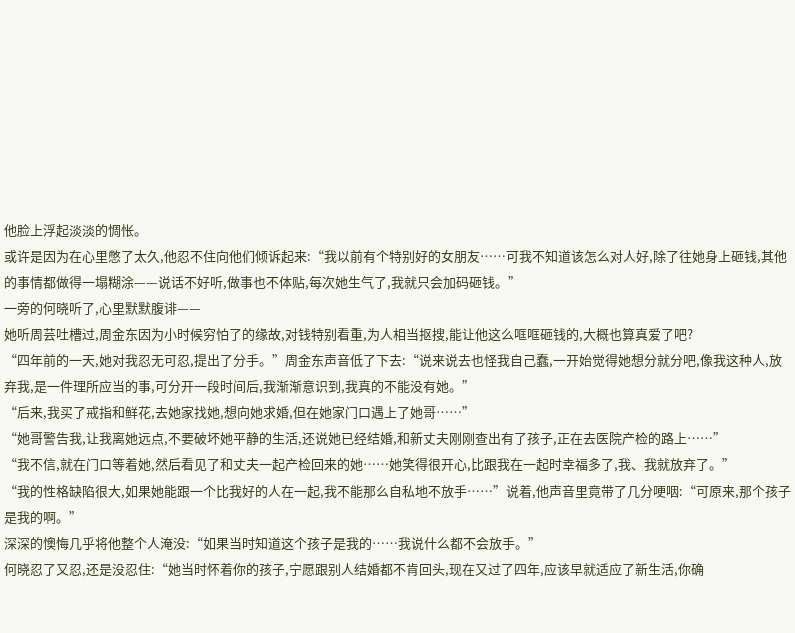他脸上浮起淡淡的惆怅。
或许是因为在心里憋了太久,他忍不住向他们倾诉起来:“我以前有个特别好的女朋友……可我不知道该怎么对人好,除了往她身上砸钱,其他的事情都做得一塌糊涂——说话不好听,做事也不体贴,每次她生气了,我就只会加码砸钱。”
一旁的何晓听了,心里默默腹诽——
她听周芸吐槽过,周金东因为小时候穷怕了的缘故,对钱特别看重,为人相当抠搜,能让他这么哐哐砸钱的,大概也算真爱了吧?
“四年前的一天,她对我忍无可忍,提出了分手。”周金东声音低了下去:“说来说去也怪我自己蠢,一开始觉得她想分就分吧,像我这种人,放弃我,是一件理所应当的事,可分开一段时间后,我渐渐意识到,我真的不能没有她。”
“后来,我买了戒指和鲜花,去她家找她,想向她求婚,但在她家门口遇上了她哥……”
“她哥警告我,让我离她远点,不要破坏她平静的生活,还说她已经结婚,和新丈夫刚刚查出有了孩子,正在去医院产检的路上……”
“我不信,就在门口等着她,然后看见了和丈夫一起产检回来的她……她笑得很开心,比跟我在一起时幸福多了,我、我就放弃了。”
“我的性格缺陷很大,如果她能跟一个比我好的人在一起,我不能那么自私地不放手……”说着,他声音里竟带了几分哽咽:“可原来,那个孩子是我的啊。”
深深的懊悔几乎将他整个人淹没:“如果当时知道这个孩子是我的……我说什么都不会放手。”
何晓忍了又忍,还是没忍住:“她当时怀着你的孩子,宁愿跟别人结婚都不肯回头,现在又过了四年,应该早就适应了新生活,你确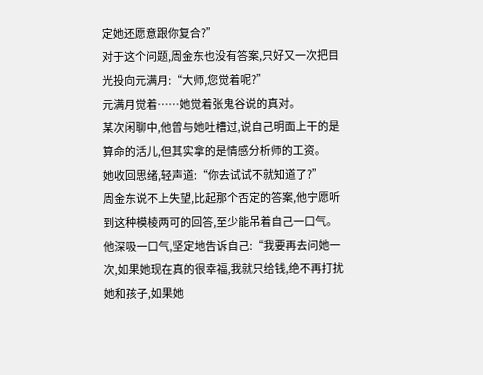定她还愿意跟你复合?”
对于这个问题,周金东也没有答案,只好又一次把目光投向元满月:“大师,您觉着呢?”
元满月觉着……她觉着张鬼谷说的真对。
某次闲聊中,他曾与她吐槽过,说自己明面上干的是算命的活儿,但其实拿的是情感分析师的工资。
她收回思绪,轻声道:“你去试试不就知道了?”
周金东说不上失望,比起那个否定的答案,他宁愿听到这种模棱两可的回答,至少能吊着自己一口气。
他深吸一口气,坚定地告诉自己:“我要再去问她一次,如果她现在真的很幸福,我就只给钱,绝不再打扰她和孩子,如果她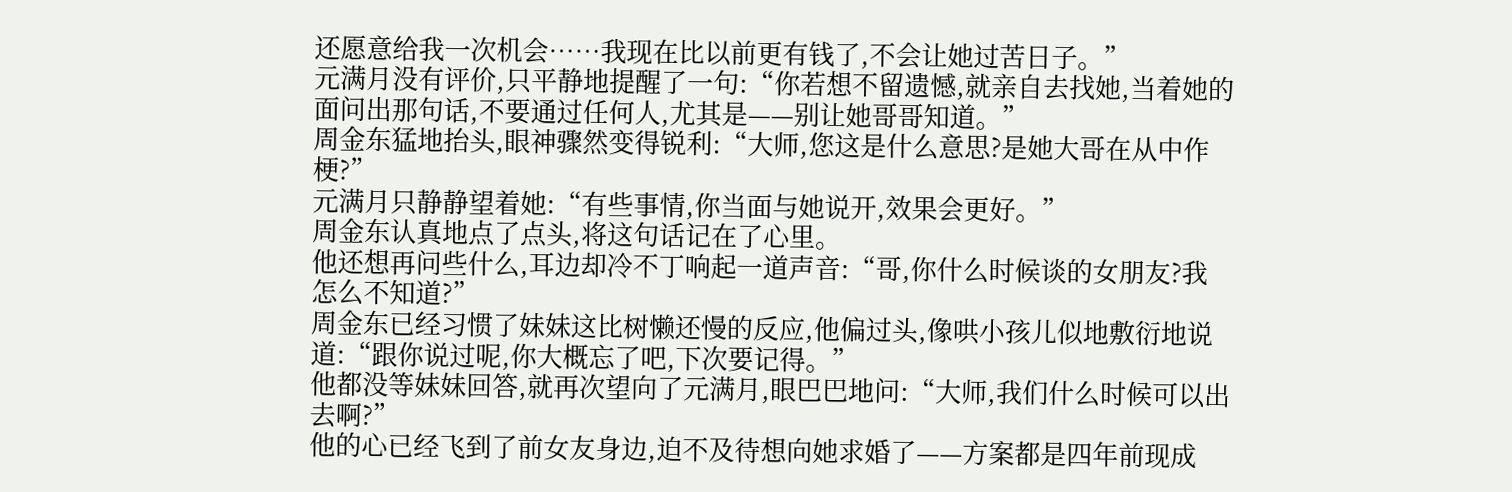还愿意给我一次机会……我现在比以前更有钱了,不会让她过苦日子。”
元满月没有评价,只平静地提醒了一句:“你若想不留遗憾,就亲自去找她,当着她的面问出那句话,不要通过任何人,尤其是——别让她哥哥知道。”
周金东猛地抬头,眼神骤然变得锐利:“大师,您这是什么意思?是她大哥在从中作梗?”
元满月只静静望着她:“有些事情,你当面与她说开,效果会更好。”
周金东认真地点了点头,将这句话记在了心里。
他还想再问些什么,耳边却冷不丁响起一道声音:“哥,你什么时候谈的女朋友?我怎么不知道?”
周金东已经习惯了妹妹这比树懒还慢的反应,他偏过头,像哄小孩儿似地敷衍地说道:“跟你说过呢,你大概忘了吧,下次要记得。”
他都没等妹妹回答,就再次望向了元满月,眼巴巴地问:“大师,我们什么时候可以出去啊?”
他的心已经飞到了前女友身边,迫不及待想向她求婚了——方案都是四年前现成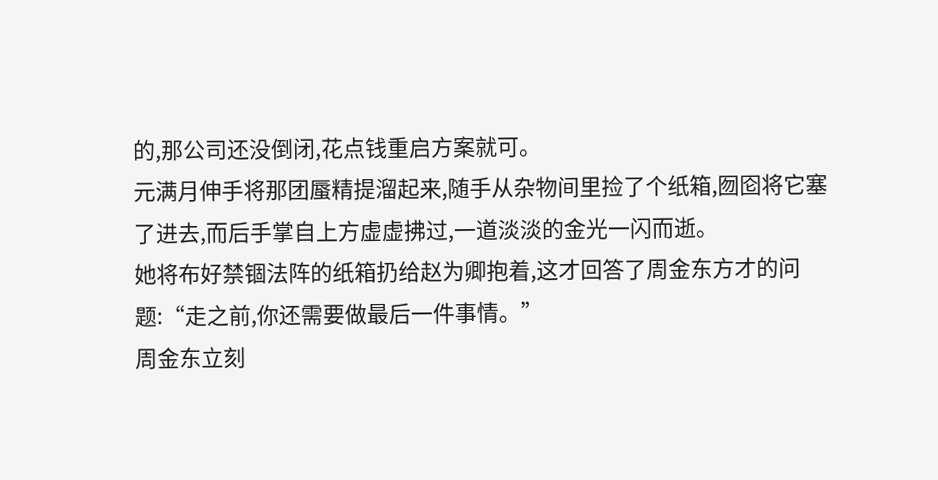的,那公司还没倒闭,花点钱重启方案就可。
元满月伸手将那团蜃精提溜起来,随手从杂物间里捡了个纸箱,囫囵将它塞了进去,而后手掌自上方虚虚拂过,一道淡淡的金光一闪而逝。
她将布好禁锢法阵的纸箱扔给赵为卿抱着,这才回答了周金东方才的问题:“走之前,你还需要做最后一件事情。”
周金东立刻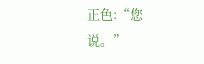正色:“您说。”